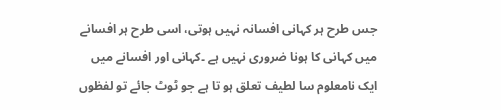جس طرح ہر کہانی افسانہ نہیں ہوتی، اسی طرح ہر افسانے میں کہانی کا ہونا ضروری نہیں ہے ۔کہانی اور افسانے میں ایک نامعلوم سا لطیف تعلق ہو تا ہے جو ٹوٹ جائے تو لفظوں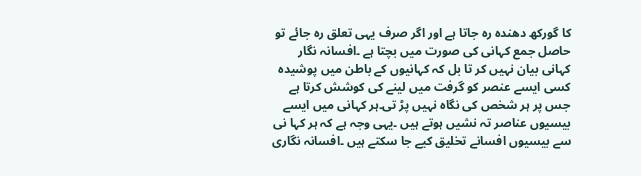کا گورکھ دھندہ رہ جاتا ہے اور اگر صرف یہی تعلق رہ جائے تو حاصل جمع کہانی کی صورت میں بچتا ہے ۔افسانہ نگار کہانی بیان نہیں کر تا بل کہ کہانیوں کے باطن میں پوشیدہ کسی ایسے عنصر کو گرفت میں لینے کی کوشش کرتا ہے جس پر ہر شخص کی نگاہ نہیں پڑ تی۔ہر کہانی میں ایسے بیسیوں عناصر تہ نشیں ہوتے ہیں ۔یہی وجہ ہے کہ ہر کہا نی سے بیسیوں افسانے تخلیق کیے جا سکتے ہیں ۔افسانہ نگاری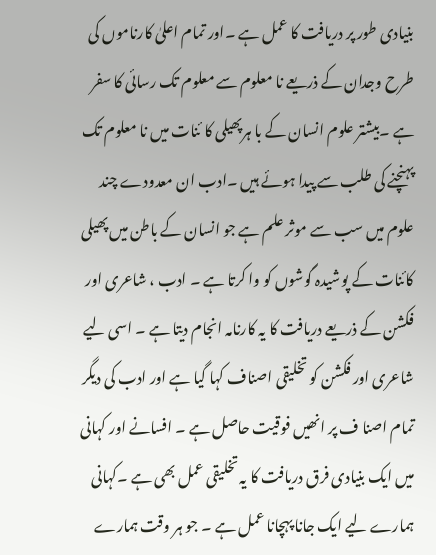بنیادی طور پر دریافت کا عمل ہے ۔اور تمام اعلیٰ کارناموں کی طرح وجدان کے ذریعے نا معلوم سے معلوم تک رسائی کا سفر ہے ۔بیشتر علوم انسان کے با ہرپھیلی کا ئنات میں نا معلوم تک پہنچنے کی طلب سے پیدا ہوئے ہیں ۔ادب ان معدودے چند علوم میں سب سے موثر علم ہے جو انسان کے باطن میں پھیلی کائنات کے پوشیدہ گوشوں کو وا کرتا ہے ۔ ادب ، شاعری اور فکشن کے ذریعے دریافت کا یہ کارنامہ انجام دیتا ہے ۔ اسی لیے شاعری اور فکشن کو تخلیقی اصناف کہا گیا ہے اور ادب کی دیگر تمام اصنا ف پر انھیں فوقیت حاصل ہے ۔ افسانے اور کہانی میں ایک بنیادی فرق دریافت کا یہ تخلیقی عمل بھی ہے ۔کہانی ہمارے لیے ایک جانا پہچانا عمل ہے ۔ جو ہر وقت ہمارے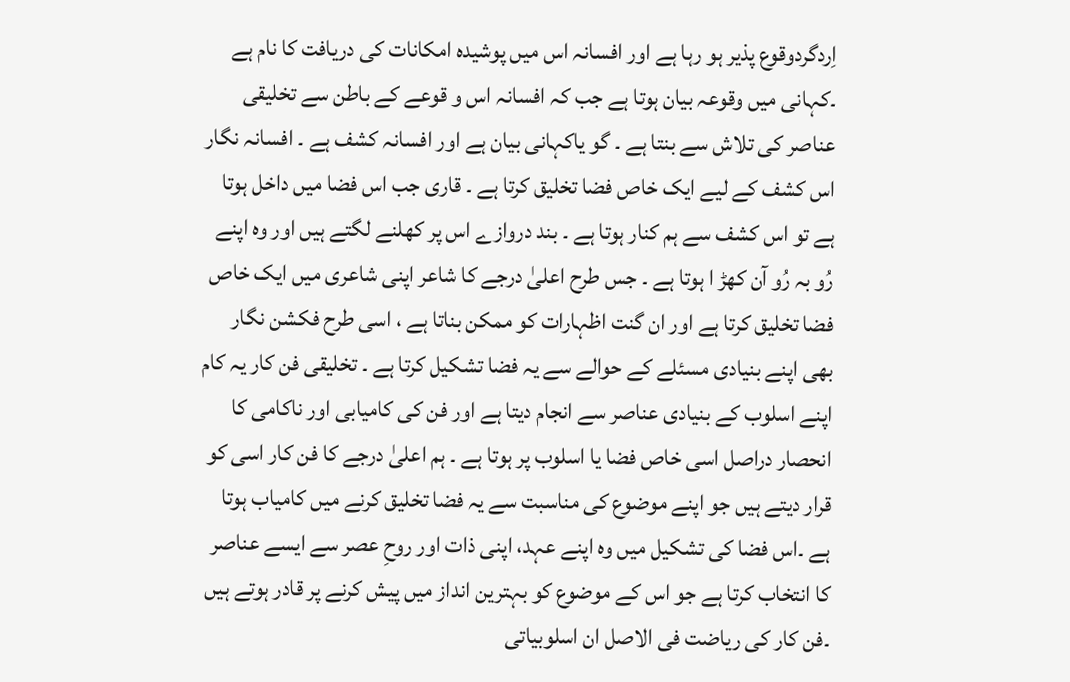اِردگردوقوع پذیر ہو رہا ہے اور افسانہ اس میں پوشیدہ امکانات کی دریافت کا نام ہے ۔کہانی میں وقوعہ بیان ہوتا ہے جب کہ افسانہ اس و قوعے کے باطن سے تخلیقی عناصر کی تلاش سے بنتا ہے ۔ گو یاکہانی بیان ہے اور افسانہ کشف ہے ۔ افسانہ نگار اس کشف کے لیے ایک خاص فضا تخلیق کرتا ہے ۔ قاری جب اس فضا میں داخل ہوتا ہے تو اس کشف سے ہم کنار ہوتا ہے ۔ بند دروازے اس پر کھلنے لگتے ہیں اور وہ اپنے رُو بہ رُو آن کھڑ ا ہوتا ہے ۔ جس طرح اعلیٰ درجے کا شاعر اپنی شاعری میں ایک خاص فضا تخلیق کرتا ہے اور ان گنت اظہارات کو ممکن بناتا ہے ، اسی طرح فکشن نگار بھی اپنے بنیادی مسئلے کے حوالے سے یہ فضا تشکیل کرتا ہے ۔ تخلیقی فن کار یہ کام اپنے اسلوب کے بنیادی عناصر سے انجام دیتا ہے اور فن کی کامیابی اور ناکامی کا انحصار دراصل اسی خاص فضا یا اسلوب پر ہوتا ہے ۔ ہم اعلیٰ درجے کا فن کار اسی کو قرار دیتے ہیں جو اپنے موضوع کی مناسبت سے یہ فضا تخلیق کرنے میں کامیاب ہوتا ہے ۔اس فضا کی تشکیل میں وہ اپنے عہد، اپنی ذات اور روحِ عصر سے ایسے عناصر کا انتخاب کرتا ہے جو اس کے موضوع کو بہترین انداز میں پیش کرنے پر قادر ہوتے ہیں ۔فن کار کی ریاضت فی الاصل ان اسلوبیاتی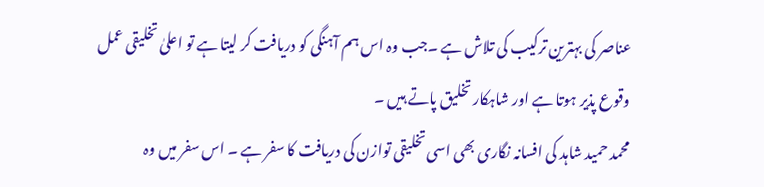عناصر کی بہترین ترکیب کی تلاش ہے ۔جب وہ اس ہم آہنگی کو دریافت کر لیتا ہے تو اعلیٰ تخلیقی عمل وقوع پذیر ہوتا ہے اور شاہکار تخلیق پاتے ہیں ۔
محمد حمید شاہد کی افسانہ نگاری بھی اسی تخلیقی توازن کی دریافت کا سفر ہے ۔ اس سفر میں وہ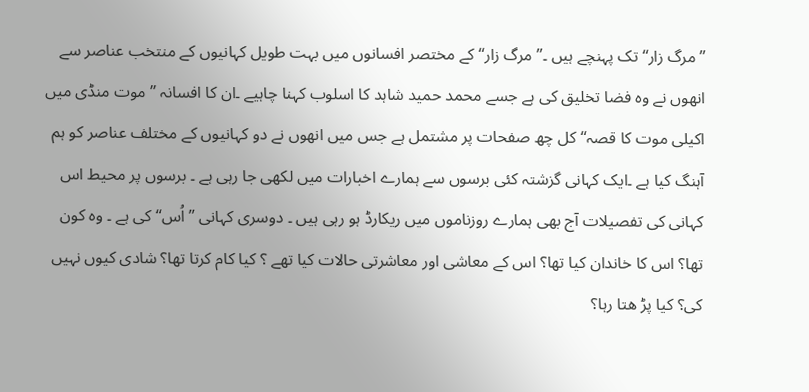’’مرگ زار‘‘ تک پہنچے ہیں ۔’’مرگ زار‘‘ کے مختصر افسانوں میں بہت طویل کہانیوں کے منتخب عناصر سے انھوں نے وہ فضا تخلیق کی ہے جسے محمد حمید شاہد کا اسلوب کہنا چاہیے ۔ان کا افسانہ ’’موت منڈی میں اکیلی موت کا قصہ‘‘ کل چھ صفحات پر مشتمل ہے جس میں انھوں نے دو کہانیوں کے مختلف عناصر کو ہم آہنگ کیا ہے ۔ایک کہانی گزشتہ کئی برسوں سے ہمارے اخبارات میں لکھی جا رہی ہے ۔ برسوں پر محیط اس کہانی کی تفصیلات آج بھی ہمارے روزناموں میں ریکارڈ ہو رہی ہیں ۔ دوسری کہانی ’’اُس‘‘ کی ہے ۔ وہ کون تھا؟ اس کا خاندان کیا تھا؟ اس کے معاشی اور معاشرتی حالات کیا تھے ؟ کیا کام کرتا تھا؟ شادی کیوں نہیں کی؟ کیا پڑ ھتا رہا؟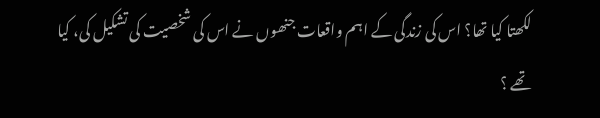لکھتا کیا تھا؟ اس کی زندگی کے اہم واقعات جنھوں نے اس کی شخصیت کی تشکیل کی، کیا تھے ؟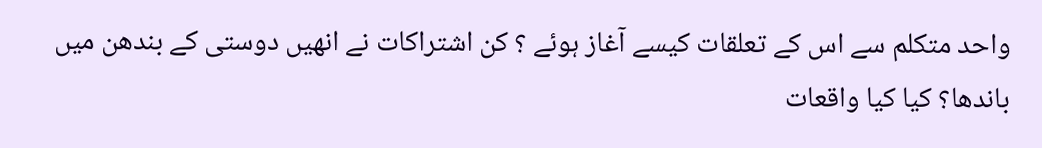واحد متکلم سے اس کے تعلقات کیسے آغاز ہوئے ؟ کن اشتراکات نے انھیں دوستی کے بندھن میں باندھا؟ کیا کیا واقعات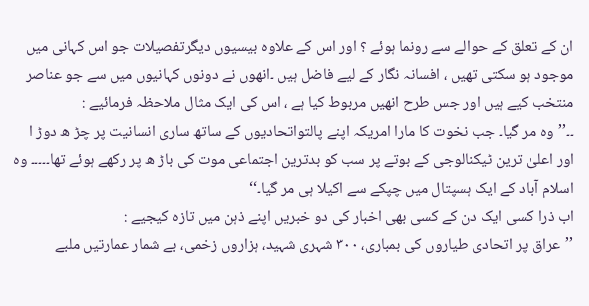ان کے تعلق کے حوالے سے رونما ہوئے ؟ اور اس کے علاوہ بیسیوں دیگرتفصیلات جو اس کہانی میں موجود ہو سکتی تھیں ، افسانہ نگار کے لیے فاضل ہیں ۔انھوں نے دونوں کہانیوں میں سے جو عناصر منتخب کیے ہیں اور جس طرح انھیں مربوط کیا ہے ، اس کی ایک مثال ملاحظہ فرمائیے :
۔۔’’وہ مر گیا۔ جب نخوت کا مارا امریکہ اپنے پالتواتحادیوں کے ساتھ ساری انسانیت پر چڑ ھ دوڑ ا اور اعلیٰ ترین ٹیکنالوجی کے بوتے پر سب کو بدترین اجتماعی موت کی باڑ ھ پر رکھے ہوئے تھا۔۔۔۔۔ وہ اسلام آباد کے ایک ہسپتال میں چپکے سے اکیلا ہی مر گیا۔‘‘
اب ذرا کسی ایک دن کے کسی بھی اخبار کی دو خبریں اپنے ذہن میں تازہ کیجیے :
’’عراق پر اتحادی طیاروں کی بمباری، ۳۰۰ شہری شہید، ہزاروں زخمی، بے شمار عمارتیں ملبے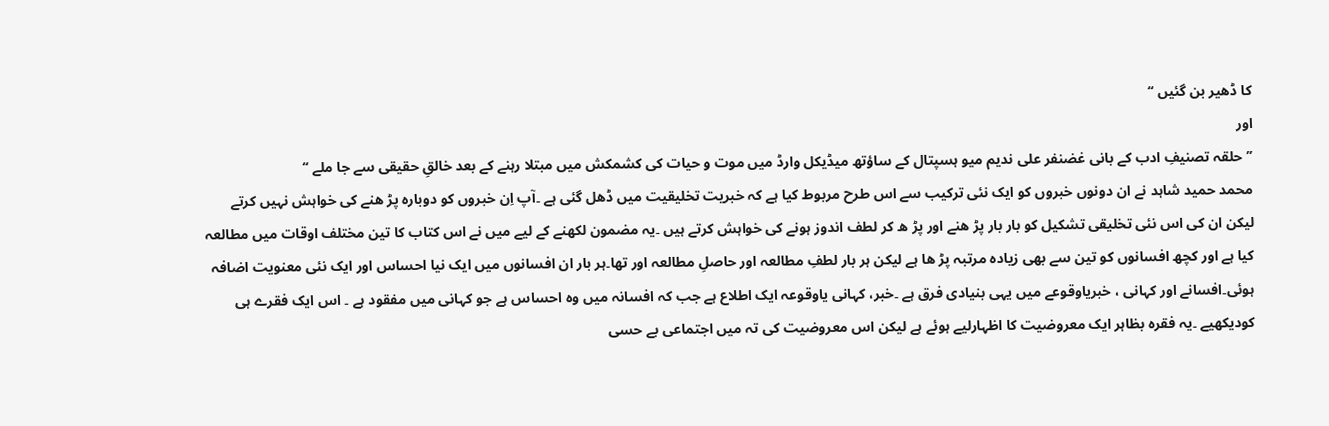کا ڈھیر بن گئیں ‘‘
اور
’’حلقہ تصنیفِ ادب کے بانی غضنفر علی ندیم میو ہسپتال کے ساؤتھ میڈیکل وارڈ میں موت و حیات کی کشمکش میں مبتلا رہنے کے بعد خالقِ حقیقی سے جا ملے ‘‘
محمد حمید شاہد نے ان دونوں خبروں کو ایک نئی ترکیب سے اس طرح مربوط کیا ہے کہ خبریت تخلیقیت میں ڈھل گئی ہے ۔آپ اِن خبروں کو دوبارہ پڑ ھنے کی خواہش نہیں کرتے لیکن ان کی اس نئی تخلیقی تشکیل کو بار بار پڑ ھنے اور پڑ ھ کر لطف اندوز ہونے کی خواہش کرتے ہیں ۔یہ مضمون لکھنے کے لیے میں نے اس کتاب کا تین مختلف اوقات میں مطالعہ کیا ہے اور کچھ افسانوں کو تین سے بھی زیادہ مرتبہ پڑ ھا ہے لیکن ہر بار لطفِ مطالعہ اور حاصلِ مطالعہ اور تھا۔ہر بار ان افسانوں میں ایک نیا احساس اور ایک نئی معنویت اضافہ ہوئی۔افسانے اور کہانی ، خبریاوقوعے میں یہی بنیادی فرق ہے ۔خبر، کہانی یاوقوعہ ایک اطلاع ہے جب کہ افسانہ میں وہ احساس ہے جو کہانی میں مفقود ہے ۔ اس ایک فقرے ہی کودیکھیے ۔یہ فقرہ بظاہر ایک معروضیت کا اظہارلیے ہوئے ہے لیکن اس معروضیت کی تہ میں اجتماعی بے حسی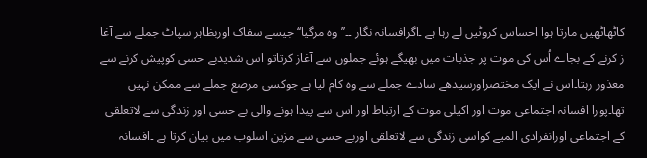کاٹھاٹھیں مارتا ہوا احساس کروٹیں لے رہا ہے ۔اگرافسانہ نگار ۔۔’’وہ مرگیا‘‘ جیسے سفاک اوربظاہر سپاٹ جملے سے آغا ز کرنے کے بجاے اُس کی موت پر جذبات میں بھیگے ہوئے جملوں سے آغاز کرتاتو اس شدیدبے حسی کوپیش کرنے سے معذور رہتا۔اس نے ایک مختصراورسیدھے سادے جملے سے وہ کام لیا ہے جوکسی مرصع جملے سے ممکن نہیں تھا۔پورا افسانہ اجتماعی موت اور اکیلی موت کے ارتباط اور اس سے پیدا ہونے والی بے حسی اور زندگی سے لاتعلقی کے اجتماعی اورانفرادی المیے کواسی زندگی سے لاتعلقی اوربے حسی سے مزین اسلوب میں بیان کرتا ہے ۔افسانہ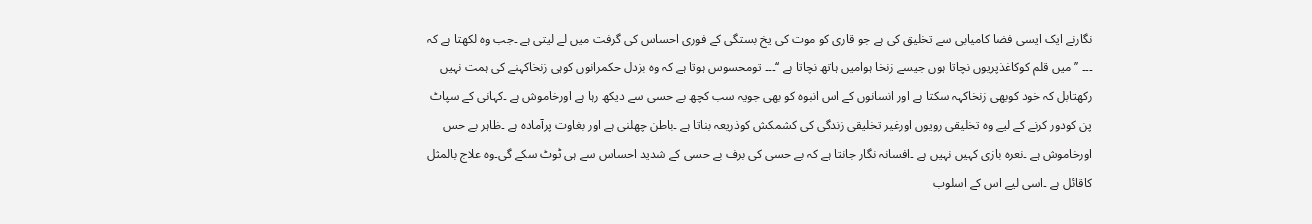نگارنے ایک ایسی فضا کامیابی سے تخلیق کی ہے جو قاری کو موت کی یخ بستگی کے فوری احساس کی گرفت میں لے لیتی ہے ۔جب وہ لکھتا ہے کہ ۔۔۔ ’’میں قلم کوکاغذپریوں نچاتا ہوں جیسے زنخا ہوامیں ہاتھ نچاتا ہے ‘‘۔۔۔ تومحسوس ہوتا ہے کہ وہ بزدل حکمرانوں کوہی زنخاکہنے کی ہمت نہیں رکھتابل کہ خود کوبھی زنخاکہہ سکتا ہے اور انسانوں کے اس انبوہ کو بھی جویہ سب کچھ بے حسی سے دیکھ رہا ہے اورخاموش ہے ۔کہانی کے سپاٹ پن کودور کرنے کے لیے وہ تخلیقی رویوں اورغیر تخلیقی زندگی کی کشمکش کوذریعہ بناتا ہے ۔باطن چھلنی ہے اور بغاوت پرآمادہ ہے ۔ظاہر بے حس اورخاموش ہے ۔نعرہ بازی کہیں نہیں ہے ۔افسانہ نگار جانتا ہے کہ بے حسی کی برف بے حسی کے شدید احساس سے ہی ٹوٹ سکے گی۔وہ علاج بالمثل کاقائل ہے ۔اسی لیے اس کے اسلوب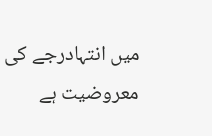میں انتہادرجے کی معروضیت ہے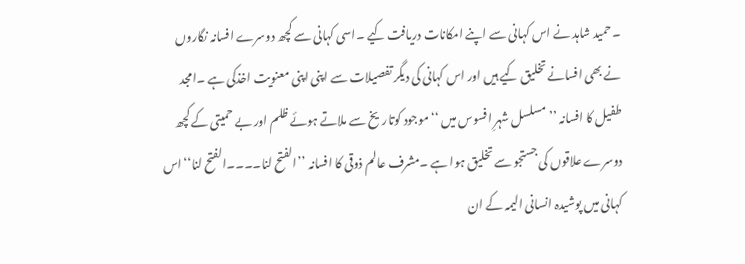۔حمید شاہد نے اس کہانی سے اپنے امکانات دریافت کیے ۔اسی کہانی سے کچھ دوسرے افسانہ نگاروں نے بھی افسانے تخلیق کیے ہیں اور اس کہانی کی دیگر تفصیلات سے اپنی اپنی معنویت اخذکی ہے ۔امجد طفیل کا افسانہ ’’مسلسل شہرِ افسوس میں ‘‘موجود کوتاریخ سے ملاتے ہوئے ظلم اور بے حمیتی کے کچھ دوسرے علاقوں کی جستجو سے تخلیق ہوا ہے ۔مشرف عالم ذوقی کا افسانہ ’’الفتح لنا۔۔۔۔الفتح لنا‘‘اس کہانی میں پوشیدہ انسانی الیمہ کے ان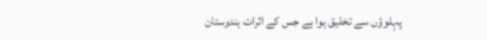پہلوؤں سے تخلیق ہوا ہے جس کے اثرات ہندوستان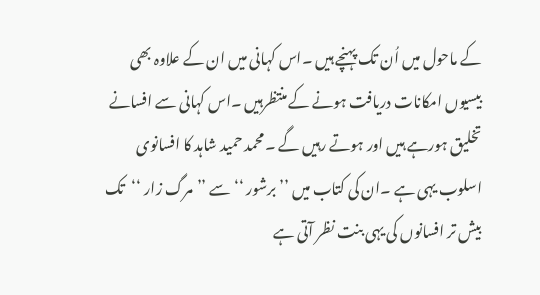کے ماحول میں اُن تک پہنچے ہیں ۔اس کہانی میں ان کے علاوہ بھی بیسیوں امکانات دریافت ہونے کے منتظرہیں ۔اس کہانی سے افسانے تخلیق ہورہے ہیں اور ہوتے رہیں گے ۔محمد حمید شاہد کا افسانوی اسلوب یہی ہے ۔ان کی کتاب میں ’’برشور ‘‘سے ’’مرگ زار ‘‘تک بیش تر افسانوں کی یہی بنت نظر آتی ہے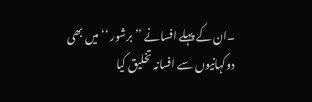۔ان کے پہلے افسانے ’’برشور ‘‘میں بھی دوکہانیوں سے افسانہ تخلیق کیا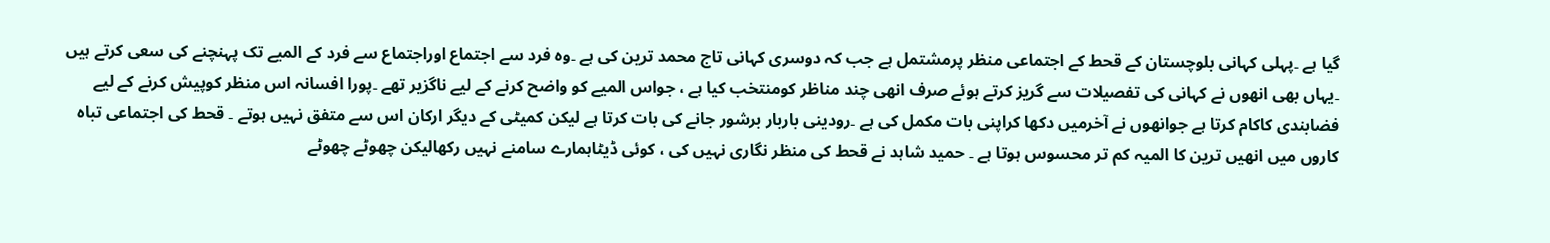گیا ہے ۔پہلی کہانی بلوچستان کے قحط کے اجتماعی منظر پرمشتمل ہے جب کہ دوسری کہانی تاج محمد ترین کی ہے ۔وہ فرد سے اجتماع اوراجتماع سے فرد کے المیے تک پہنچنے کی سعی کرتے ہیں ۔یہاں بھی انھوں نے کہانی کی تفصیلات سے گریز کرتے ہوئے صرف انھی چند مناظر کومنتخب کیا ہے ، جواس المیے کو واضح کرنے کے لیے ناگزیر تھے ۔پورا افسانہ اس منظر کوپیش کرنے کے لیے فضابندی کاکام کرتا ہے جوانھوں نے آخرمیں دکھا کراپنی بات مکمل کی ہے ۔رودینی باربار برشور جانے کی بات کرتا ہے لیکن کمیٹی کے دیگر ارکان اس سے متفق نہیں ہوتے ۔ قحط کی اجتماعی تباہ کاروں میں انھیں ترین کا المیہ کم تر محسوس ہوتا ہے ۔ حمید شاہد نے قحط کی منظر نگاری نہیں کی ، کوئی ڈیٹاہمارے سامنے نہیں رکھالیکن چھوٹے چھوٹے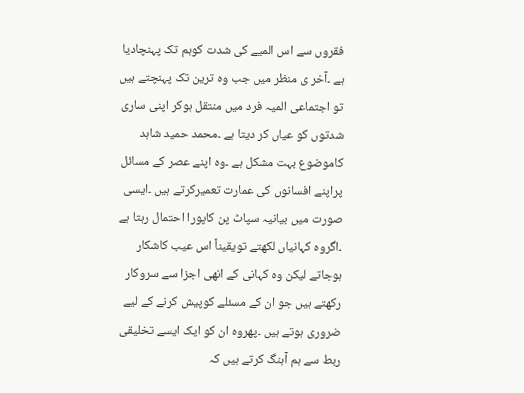فقروں سے اس المیے کی شدت کوہم تک پہنچادیا ہے ۔آخر ی منظر میں جب وہ ترین تک پہنچتے ہیں تو اجتماعی المیہ فرد میں منتقل ہوکر اپنی ساری شدتوں کو عیاں کر دیتا ہے ۔محمد حمید شاہد کاموضوع بہت مشکل ہے ۔وہ اپنے عصر کے مسائل پراپنے افسانوں کی عمارت تعمیرکرتے ہیں ۔ایسی صورت میں بیانیہ سپاٹ پن کاپورا احتمال رہتا ہے ۔اگروہ کہانیاں لکھتے تویقیناً اس عیب کاشکار ہوجاتے لیکن وہ کہانی کے انھی اجزا سے سروکار رکھتے ہیں جو ان کے مسئلے کوپیش کرنے کے لیے ضروری ہوتے ہیں ۔پھروہ ان کو ایک ایسے تخلیقی ربط سے ہم آہنگ کرتے ہیں کہ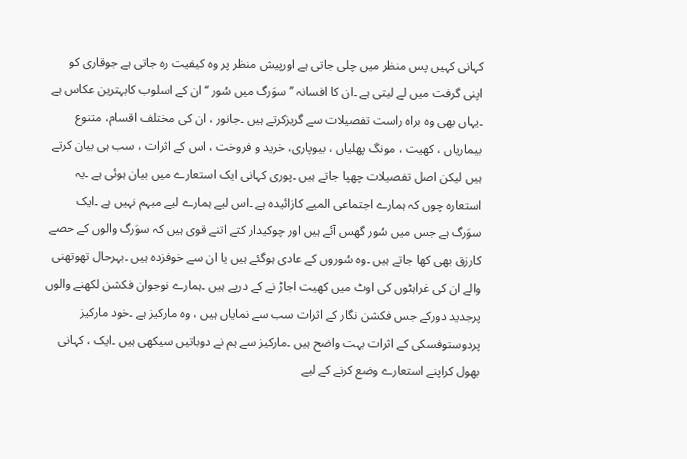کہانی کہیں پس منظر میں چلی جاتی ہے اورپیش منظر پر وہ کیفیت رہ جاتی ہے جوقاری کو اپنی گرفت میں لے لیتی ہے ۔ان کا افسانہ ’’سوَرگ میں سُور ‘‘ ان کے اسلوب کابہترین عکاس ہے ۔یہاں بھی وہ براہ راست تفصیلات سے گریزکرتے ہیں ۔جانور ، ان کی مختلف اقسام، متنوع بیماریاں ، کھیت ، مونگ پھلیاں ، بیوپاری، خرید و فروخت ، اس کے اثرات ، سب ہی بیان کرتے ہیں لیکن اصل تفصیلات چھپا جاتے ہیں ۔پوری کہانی ایک استعارے میں بیان ہوئی ہے ۔یہ استعارہ چوں کہ ہمارے اجتماعی المیے کازائیدہ ہے ۔اس لیے ہمارے لیے مبہم نہیں ہے ۔ایک سوَرگ ہے جس میں سُور گھس آئے ہیں اور چوکیدار کتے اتنے قوی ہیں کہ سوَرگ والوں کے حصے کارزق بھی کھا جاتے ہیں ۔وہ سُوروں کے عادی ہوگئے ہیں یا ان سے خوفزدہ ہیں ۔بہرحال تھوتھنی والے ان کی غراہٹوں کی اوٹ میں کھیت اجاڑ نے کے درپے ہیں ۔ہمارے نوجوان فکشن لکھنے والوں پرجدید دورکے جس فکشن نگار کے اثرات سب سے نمایاں ہیں ، وہ مارکیز ہے ۔خود مارکیز پردوستوفسکی کے اثرات بہت واضح ہیں ۔مارکیز سے ہم نے دوباتیں سیکھی ہیں ۔ایک ، کہانی بھول کراپنے استعارے وضع کرنے کے لیے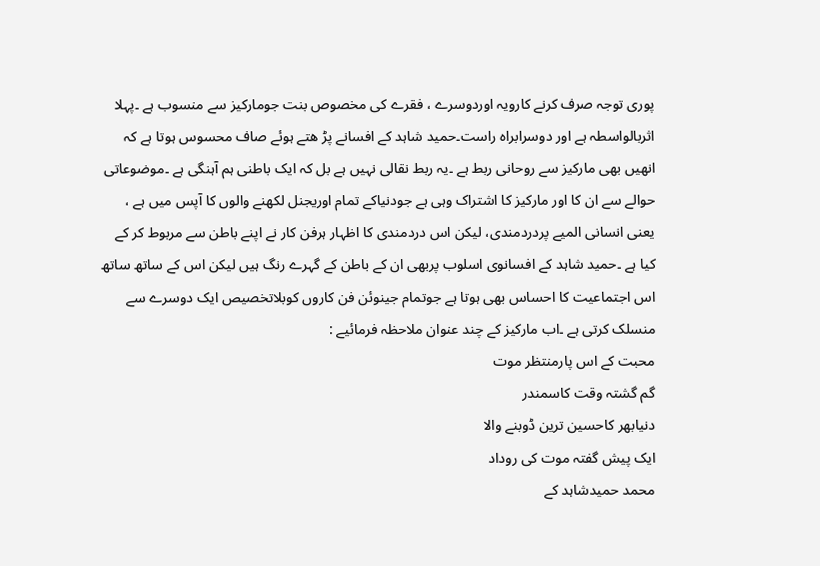پوری توجہ صرف کرنے کارویہ اوردوسرے ، فقرے کی مخصوص بنت جومارکیز سے منسوب ہے ۔پہلا اثربالواسطہ ہے اور دوسرابراہ راست۔حمید شاہد کے افسانے پڑ ھتے ہوئے صاف محسوس ہوتا ہے کہ انھیں بھی مارکیز سے روحانی ربط ہے ۔یہ ربط نقالی نہیں ہے بل کہ ایک باطنی ہم آہنگی ہے ۔موضوعاتی حوالے سے ان کا اور مارکیز کا اشتراک وہی ہے جودنیاکے تمام اوریجنل لکھنے والوں کا آپس میں ہے ، یعنی انسانی المیے پردردمندی، لیکن اس دردمندی کا اظہار ہرفن کار نے اپنے باطن سے مربوط کر کے کیا ہے ۔حمید شاہد کے افسانوی اسلوب پربھی ان کے باطن کے گہرے رنگ ہیں لیکن اس کے ساتھ ساتھ اس اجتماعیت کا احساس بھی ہوتا ہے جوتمام جینوئن فن کاروں کوبلاتخصیص ایک دوسرے سے منسلک کرتی ہے ۔اب مارکیز کے چند عنوان ملاحظہ فرمائیے :
محبت کے اس پارمنتظر موت
گم گشتہ وقت کاسمندر
دنیابھر کاحسین ترین ڈوبنے والا
ایک پیش گفتہ موت کی روداد
محمد حمیدشاہد کے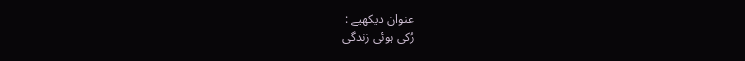عنوان دیکھیے :
رُکی ہوئی زندگی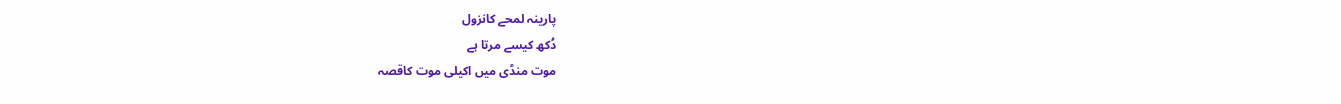پارینہ لمحے کانزول
دُکھ کیسے مرتا ہے
موت منڈی میں اکیلی موت کاقصہ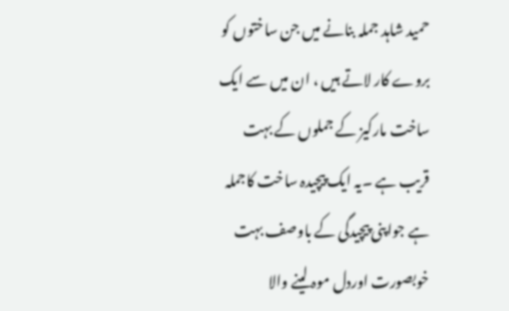حمید شاہد جملہ بنانے میں جن ساختوں کو بروے کار لاتے ہیں ، ان میں سے ایک ساخت مارکیز کے جملوں کے بہت قریب ہے ۔یہ ایک پیچیدہ ساخت کاجملہ ہے جواپنی پیچیدگی کے باوصف بہت خوبصورت اوردل موہ لینے والا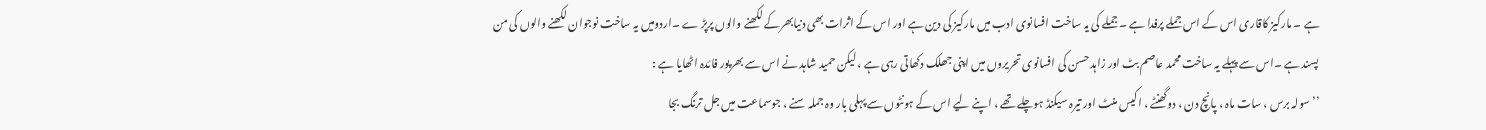ہے ۔ مارکیز کاقاری اس کے اس جملے پرفدا ہے ۔ جملے کی یہ ساخت افسانوی ادب میں مارکیز کی دین ہے اور اس کے اثرات بھی دنیابھرکے لکھنے والوں پرپڑ ے ۔اردومیں یہ ساخت نوجوان لکھنے والوں کی من پسند ہے ۔اس سے پہلے یہ ساخت محمد عاصم بٹ اور زاہد حسن کی افسانوی تحریروں میں اپنی جھلک دکھاتی رہی ہے ، لیکن حمید شاہد نے اس سے بھرپور فائدہ اٹھایا ہے :
’’سولہ برس ، سات ماہ ، پانچ دن ، دوگھنٹے ، اکیس منٹ اور تیرہ سیکنڈ ہوچلے تھے ، اپنے لیے اس کے ہونٹوں سے پہلی بار وہ جملہ سنے ، جوسماعت میں جل ترنگ بجا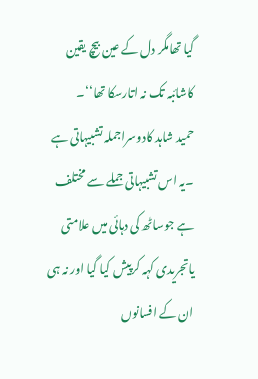گیا تھامگر دل کے عین بیچ یقین کاشائبہ تک نہ اتارسکا تھا‘‘۔
حمید شاہد کادوسراجملہ تشبیہاتی ہے ۔یہ اس تشبیہاتی جملے سے مختلف ہے جوساٹھ کی دہائی میں علامتی یاتجریدی کہہ کرپیش کیا گیا اور نہ ہی ان کے افسانوں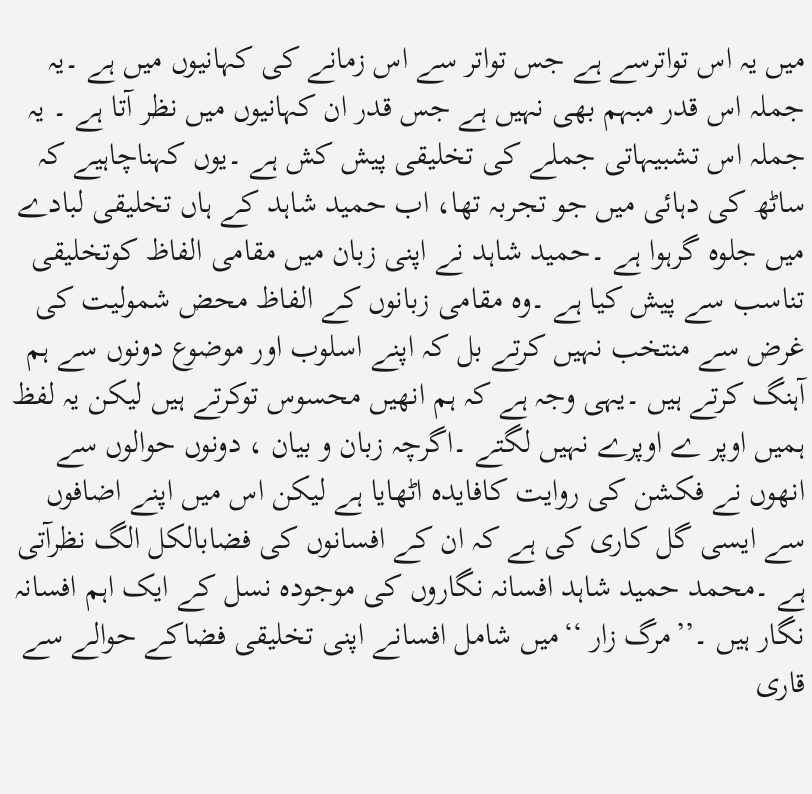میں یہ اس تواترسے ہے جس تواتر سے اس زمانے کی کہانیوں میں ہے ۔یہ جملہ اس قدر مبہم بھی نہیں ہے جس قدر ان کہانیوں میں نظر آتا ہے ۔ یہ جملہ اس تشبیہاتی جملے کی تخلیقی پیش کش ہے ۔یوں کہناچاہیے کہ ساٹھ کی دہائی میں جو تجربہ تھا، اب حمید شاہد کے ہاں تخلیقی لبادے میں جلوہ گرہوا ہے ۔حمید شاہد نے اپنی زبان میں مقامی الفاظ کوتخلیقی تناسب سے پیش کیا ہے ۔وہ مقامی زبانوں کے الفاظ محض شمولیت کی غرض سے منتخب نہیں کرتے بل کہ اپنے اسلوب اور موضوع دونوں سے ہم آہنگ کرتے ہیں ۔یہی وجہ ہے کہ ہم انھیں محسوس توکرتے ہیں لیکن یہ لفظ ہمیں اوپر ے اوپرے نہیں لگتے ۔اگرچہ زبان و بیان ، دونوں حوالوں سے انھوں نے فکشن کی روایت کافایدہ اٹھایا ہے لیکن اس میں اپنے اضافوں سے ایسی گل کاری کی ہے کہ ان کے افسانوں کی فضابالکل الگ نظرآتی ہے ۔محمد حمید شاہد افسانہ نگاروں کی موجودہ نسل کے ایک اہم افسانہ نگار ہیں ۔’’مرگ زار ‘‘میں شامل افسانے اپنی تخلیقی فضاکے حوالے سے قاری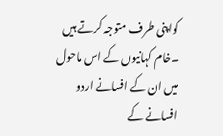کواپنی طرف متوجہ کرتے ہیں ۔خام کہانیوں کے اس ماحول میں ان کے افسانے اردو افسانے کے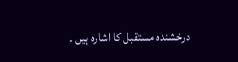درخشندہ مستقبل کا اشارہ ہیں ۔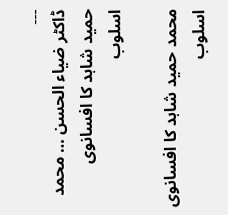۔۔۔
ڈاکٹر ضیاء الحسن … محمد حمید شاہد کا افسانوی اسلوب

محمد حمید شاہد کا افسانوی اسلوب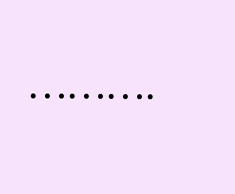……….